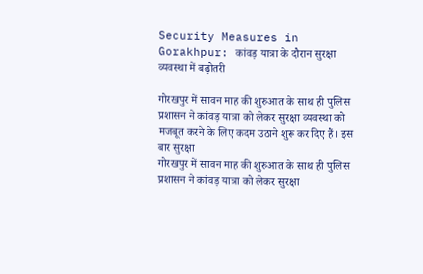Security Measures in Gorakhpur: कांवड़ यात्रा के दौरान सुरक्षा व्यवस्था में बढ़ोतरी

गोरखपुर में सावन माह की शुरुआत के साथ ही पुलिस प्रशासन ने कांवड़ यात्रा को लेकर सुरक्षा व्यवस्था को मजबूत करने के लिए कदम उठाने शुरू कर दिए हैं। इस बार सुरक्षा
गोरखपुर में सावन माह की शुरुआत के साथ ही पुलिस प्रशासन ने कांवड़ यात्रा को लेकर सुरक्षा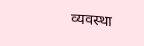व्यवस्था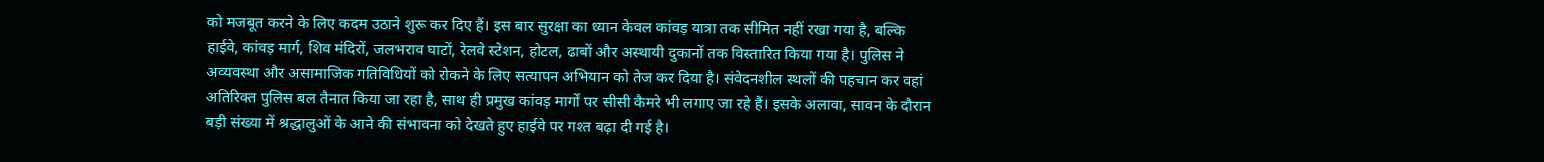को मजबूत करने के लिए कदम उठाने शुरू कर दिए हैं। इस बार सुरक्षा का ध्यान केवल कांवड़ यात्रा तक सीमित नहीं रखा गया है, बल्कि हाईवे, कांवड़ मार्ग, शिव मंदिरों, जलभराव घाटों, रेलवे स्टेशन, होटल, ढाबों और अस्थायी दुकानों तक विस्तारित किया गया है। पुलिस ने अव्यवस्था और असामाजिक गतिविधियों को रोकने के लिए सत्यापन अभियान को तेज कर दिया है। संवेदनशील स्थलों की पहचान कर वहां अतिरिक्त पुलिस बल तैनात किया जा रहा है, साथ ही प्रमुख कांवड़ मार्गों पर सीसी कैमरे भी लगाए जा रहे हैं। इसके अलावा, सावन के दौरान बड़ी संख्या में श्रद्धालुओं के आने की संभावना को देखते हुए हाईवे पर गश्त बढ़ा दी गई है।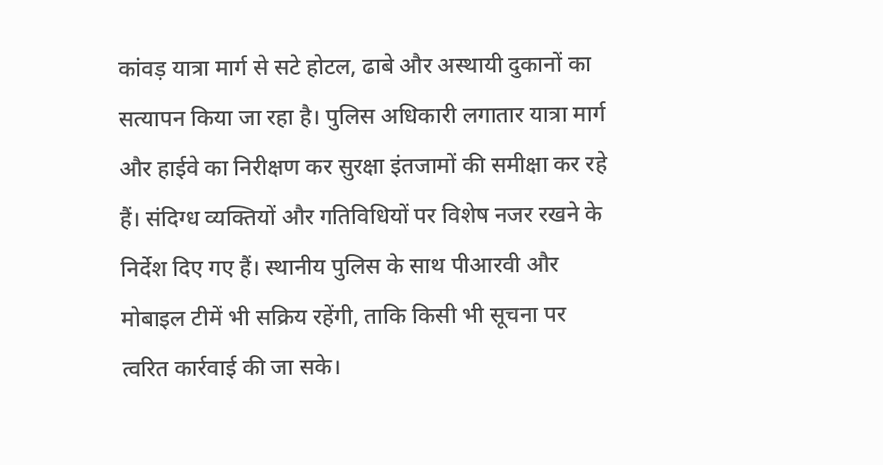कांवड़ यात्रा मार्ग से सटे होटल, ढाबे और अस्थायी दुकानों का सत्यापन किया जा रहा है। पुलिस अधिकारी लगातार यात्रा मार्ग और हाईवे का निरीक्षण कर सुरक्षा इंतजामों की समीक्षा कर रहे हैं। संदिग्ध व्यक्तियों और गतिविधियों पर विशेष नजर रखने के निर्देश दिए गए हैं। स्थानीय पुलिस के साथ पीआरवी और मोबाइल टीमें भी सक्रिय रहेंगी, ताकि किसी भी सूचना पर त्वरित कार्रवाई की जा सके।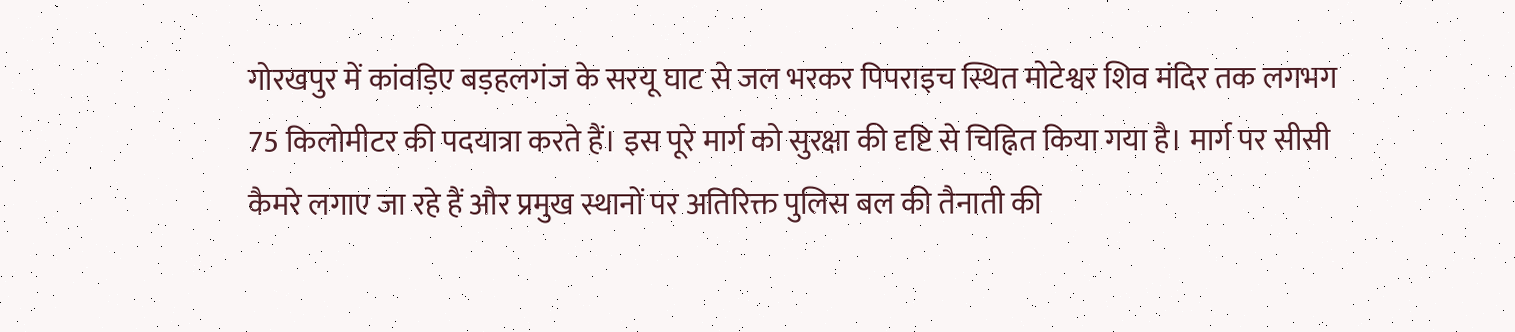गोरखपुर में कांवड़िए बड़हलगंज के सरयू घाट से जल भरकर पिपराइच स्थित मोटेश्वर शिव मंदिर तक लगभग 75 किलोमीटर की पदयात्रा करते हैं। इस पूरे मार्ग को सुरक्षा की दृष्टि से चिह्नित किया गया है। मार्ग पर सीसी कैमरे लगाए जा रहे हैं और प्रमुख स्थानों पर अतिरिक्त पुलिस बल की तैनाती की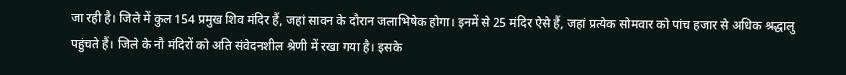जा रही है। जिले में कुल 154 प्रमुख शिव मंदिर हैं, जहां सावन के दौरान जलाभिषेक होगा। इनमें से 25 मंदिर ऐसे हैं, जहां प्रत्येक सोमवार को पांच हजार से अधिक श्रद्धालु पहुंचते हैं। जिले के नौ मंदिरों को अति संवेदनशील श्रेणी में रखा गया है। इसके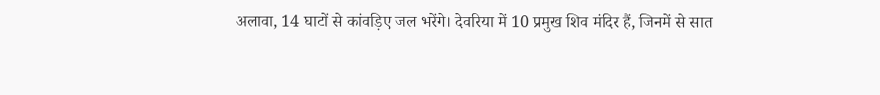अलावा, 14 घाटों से कांवड़िए जल भरेंगे। देवरिया में 10 प्रमुख शिव मंदिर हैं, जिनमें से सात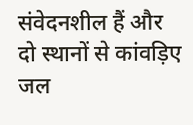संवेदनशील हैं और दो स्थानों से कांवड़िए जल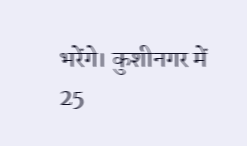भरेंगे। कुशीनगर में 25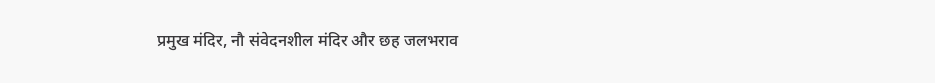प्रमुख मंदिर, नौ संवेदनशील मंदिर और छह जलभराव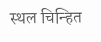स्थल चिन्हित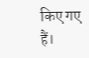किए गए हैं।